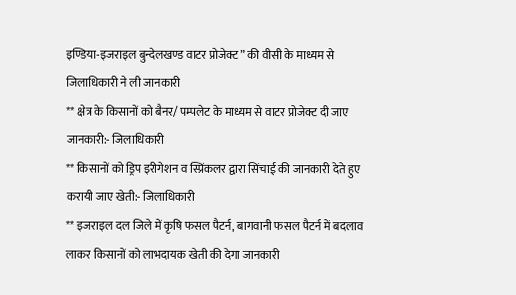इण्डिया-इजराइल बुन्देलखण्ड वाटर प्रोजेक्ट” की वीसी के माध्यम से जिलाधिकारी ने ली जानकारी
** क्षेत्र के किसानों को बैनर/ पम्पलेट के माध्यम से वाटर प्रोजेक्ट दी जाए जानकारी:- जिलाधिकारी
** किसानों को ड्रिप इरीगेशन व स्प्रिंकलर द्वारा सिंचाई की जानकारी देते हुए करायी जाए खेती:- जिलाधिकारी
** इजराइल दल जिले में कृषि फसल पैटर्न, बागवानी फसल पैटर्न में बदलाव लाकर किसानों को लाभदायक खेती की देगा जानकारी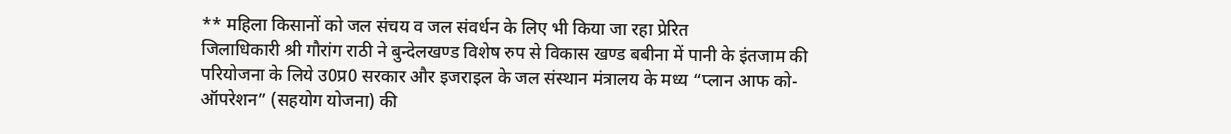** महिला किसानों को जल संचय व जल संवर्धन के लिए भी किया जा रहा प्रेरित
जिलाधिकारी श्री गौरांग राठी ने बुन्देलखण्ड विशेष रुप से विकास खण्ड बबीना में पानी के इंतजाम की परियोजना के लिये उ0प्र0 सरकार और इजराइल के जल संस्थान मंत्रालय के मध्य “प्लान आफ को-ऑपरेशन” (सहयोग योजना) की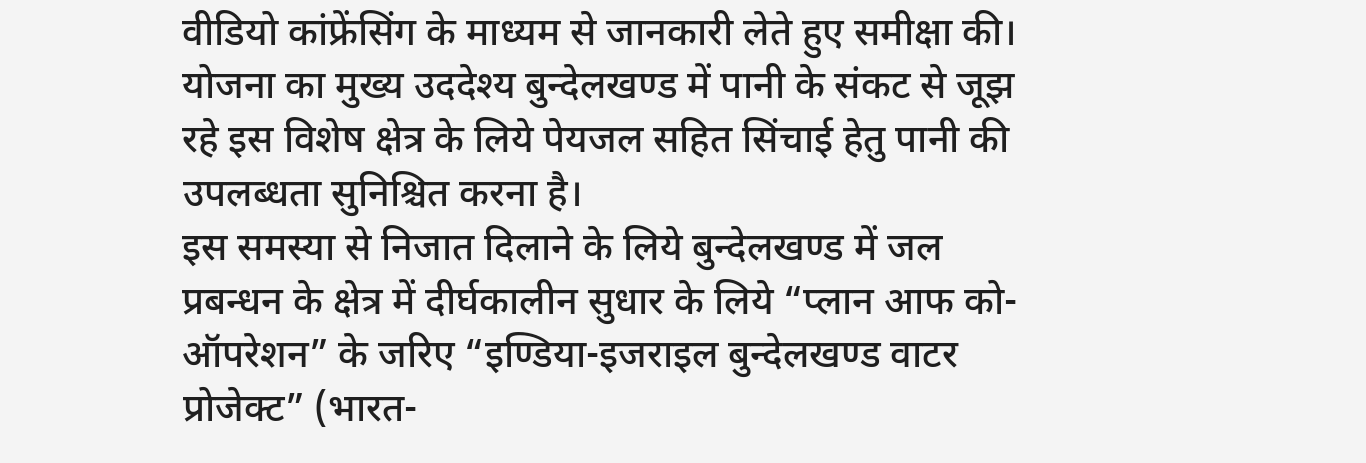वीडियो कांफ्रेंसिंग के माध्यम से जानकारी लेते हुए समीक्षा की। योजना का मुख्य उददेश्य बुन्देलखण्ड में पानी के संकट से जूझ रहे इस विशेष क्षेत्र के लिये पेयजल सहित सिंचाई हेतु पानी की उपलब्धता सुनिश्चित करना है।
इस समस्या से निजात दिलाने के लिये बुन्देलखण्ड में जल प्रबन्धन के क्षेत्र में दीर्घकालीन सुधार के लिये “प्लान आफ को-ऑपरेशन” के जरिए “इण्डिया-इजराइल बुन्देलखण्ड वाटर प्रोजेक्ट” (भारत-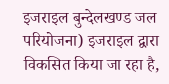इजराइल बुन्देलखण्ड जल परियोजना) इजराइल द्वारा विकसित किया जा रहा है,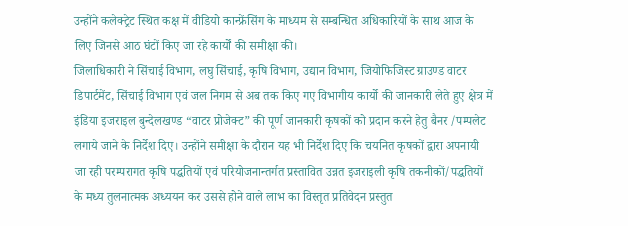उन्होंने कलेक्ट्रेट स्थित कक्ष में वीडियो कान्फ्रेंसिंग के माध्यम से सम्बन्धित अधिकारियों के साथ आज के लिए जिनसे आठ घंटों किए जा रहे कार्यों की समीक्षा की।
जिलाधिकारी ने सिंचाई विभाग, लघु सिंचाई, कृषि विभाग, उद्यान विभाग, जियोफिजिस्ट ग्राउण्ड वाटर डिपार्टमेंट, सिंचाई विभाग एवं जल निगम से अब तक किए गए विभागीय कार्यो की जानकारी लेते हुए क्षेत्र में इंडिया इजराइल बुन्देलखण्ड “वाटर प्रोजेक्ट” की पूर्ण जानकारी कृषकों को प्रदान करने हेतु बैनर /पम्पलेट लगाये जाने के निर्देश दिए। उन्होंने समीक्षा के दौरान यह भी निर्देश दिए कि चयनित कृषकों द्वारा अपनायी जा रही परम्परागत कृषि पद्धतियों एवं परियोजनान्तर्गत प्रस्तावित उन्नत इजराइली कृषि तकनीकों/पद्धतियों के मध्य तुलनात्मक अध्ययन कर उससे होने वाले लाभ का विस्तृत प्रतिवेदन प्रस्तुत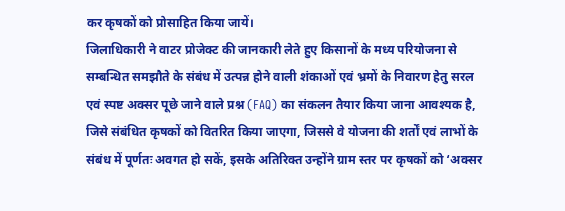कर कृषकों को प्रोसाहित किया जायें।
जिलाधिकारी ने वाटर प्रोजेक्ट की जानकारी लेते हुए किसानों के मध्य परियोजना से सम्बन्धित समझौते के संबंध में उत्पन्न होने वाली शंकाओं एवं भ्रमों के निवारण हेतु सरल एवं स्पष्ट अक्सर पूछे जाने वाले प्रश्न (FAQ) का संकलन तैयार किया जाना आवश्यक है, जिसे संबंधित कृषकों को वितरित किया जाएगा, जिससे वे योजना की शर्तों एवं लाभों के संबंध में पूर्णतः अवगत हो सकें, इसके अतिरिक्त उन्होंने ग्राम स्तर पर कृषकों को ‘अक्सर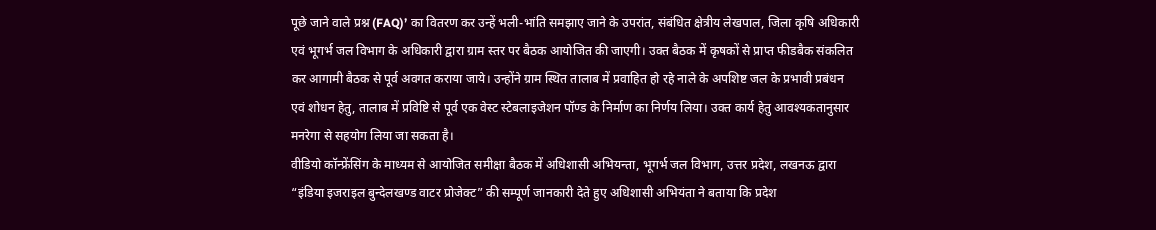पूछे जाने वाले प्रश्न (FAQ)’ का वितरण कर उन्हें भली-भांति समझाए जाने के उपरांत, संबंधित क्षेत्रीय लेखपाल, जिला कृषि अधिकारी एवं भूगर्भ जल विभाग के अधिकारी द्वारा ग्राम स्तर पर बैठक आयोजित की जाएगी। उक्त बैठक में कृषकों से प्राप्त फीडबैक संकलित कर आगामी बैठक से पूर्व अवगत कराया जाये। उन्होंने ग्राम स्थित तालाब में प्रवाहित हो रहे नाले के अपशिष्ट जल के प्रभावी प्रबंधन एवं शोधन हेतु, तालाब में प्रविष्टि से पूर्व एक वेस्ट स्टेबलाइजेशन पॉण्ड के निर्माण का निर्णय लिया। उक्त कार्य हेतु आवश्यकतानुसार मनरेगा से सहयोग लिया जा सकता है।
वीडियो कॉन्फ्रेंसिंग के माध्यम से आयोजित समीक्षा बैठक में अधिशासी अभियन्ता, भूगर्भ जल विभाग, उत्तर प्रदेश, लखनऊ द्वारा “इंडिया इजराइल बुन्देलखण्ड वाटर प्रोजेक्ट” की सम्पूर्ण जानकारी देते हुए अधिशासी अभियंता ने बताया कि प्रदेश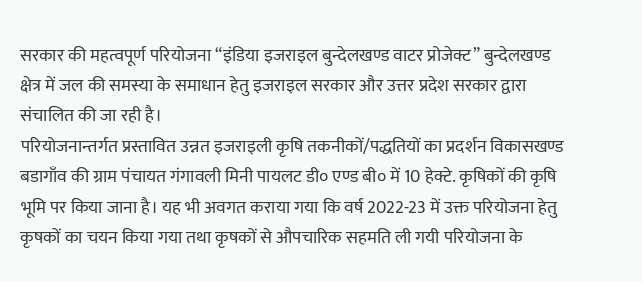सरकार की महत्वपूर्ण परियोजना “इंडिया इजराइल बुन्देलखण्ड वाटर प्रोजेक्ट” बुन्देलखण्ड क्षेत्र में जल की समस्या के समाधान हेतु इजराइल सरकार और उत्तर प्रदेश सरकार द्वारा संचालित की जा रही है।
परियोजनान्तर्गत प्रस्तावित उन्नत इजराइली कृषि तकनीकों/पद्धतियों का प्रदर्शन विकासखण्ड बडागाँव की ग्राम पंचायत गंगावली मिनी पायलट डी० एण्ड बी० में 10 हेक्टे. कृषिकों की कृषि भूमि पर किया जाना है। यह भी अवगत कराया गया कि वर्ष 2022-23 में उक्त परियोजना हेतु कृषकों का चयन किया गया तथा कृषकों से औपचारिक सहमति ली गयी परियोजना के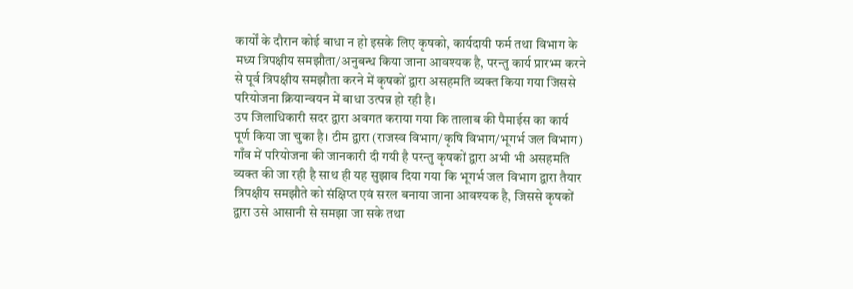कार्यों के दौरान कोई बाधा न हो इसके लिए कृषको, कार्यदायी फर्म तथा विभाग के मध्य त्रिपक्षीय समझौता/अनुबन्ध किया जाना आवश्यक है, परन्तु कार्य प्रारभ्म करने से पूर्व त्रिपक्षीय समझौता करने में कृषकों द्वारा असहमति व्यक्त किया गया जिससे परियोजना क्रियान्वयन में बाधा उत्पन्न हो रही है।
उप जिलाधिकारी सदर द्वारा अवगत कराया गया कि तालाब की पैमाईस का कार्य पूर्ण किया जा चुका है। टीम द्वारा (राजस्व विभाग/कृषि विभाग/भूगर्भ जल विभाग) गाँव में परियोजना की जानकारी दी गयी है परन्तु कृषकों द्वारा अभी भी असहमति व्यक्त की जा रही है साथ ही यह सुझाव दिया गया कि भूगर्भ जल विभाग द्वारा तैयार त्रिपक्षीय समझौते को संक्षिप्त एवं सरल बनाया जाना आवश्यक है, जिससे कृषकों द्वारा उसे आसानी से समझा जा सके तथा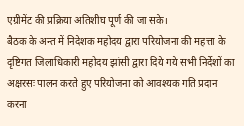एग्रीमेंट की प्रक्रिया अतिशीघ पूर्ण की जा सके।
बैठक के अन्त में निदेशक महोदय द्वारा परियोजना की महत्ता के दृष्टिगत जिलाधिकारी महोदय झांसी द्वारा दिये गये सभी निर्देशों का अक्षरसः पालन करते हुए परियोजना को आवश्यक गति प्रदान करना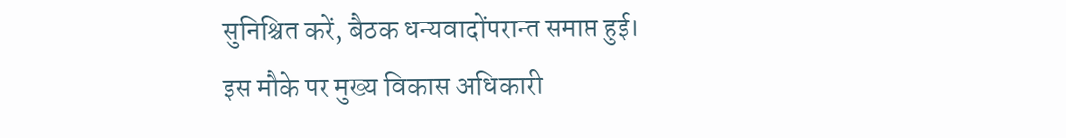सुनिश्चित करें, बैठक धन्यवादोंपरान्त समाप्त हुई।
इस मौके पर मुख्य विकास अधिकारी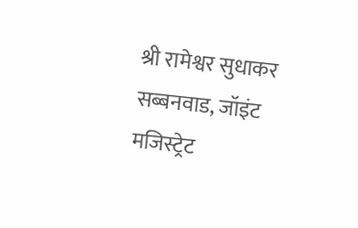श्री रामेश्वर सुधाकर सब्बनवाड, जॉइंट मजिस्ट्रेट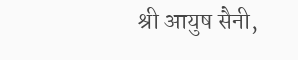श्री आयुष सैनी,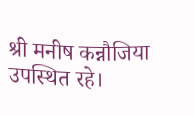श्री मनीष कन्नौजिया उपस्थित रहे।